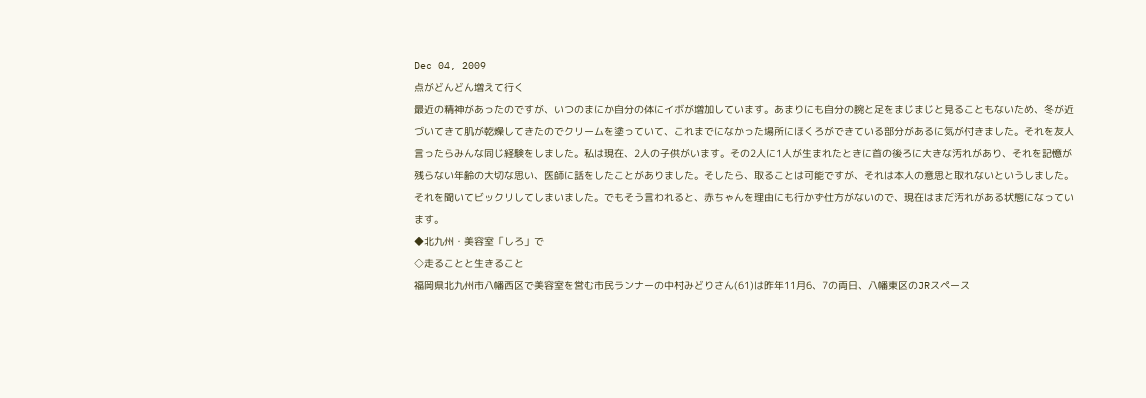Dec 04, 2009
点がどんどん増えて行く
最近の精神があったのですが、いつのまにか自分の体にイボが増加しています。あまりにも自分の腕と足をまじまじと見ることもないため、冬が近づいてきて肌が乾燥してきたのでクリームを塗っていて、これまでになかった場所にほくろができている部分があるに気が付きました。それを友人言ったらみんな同じ経験をしました。私は現在、2人の子供がいます。その2人に1人が生まれたときに首の後ろに大きな汚れがあり、それを記憶が残らない年齢の大切な思い、医師に話をしたことがありました。そしたら、取ることは可能ですが、それは本人の意思と取れないというしました。それを聞いてビックリしてしまいました。でもそう言われると、赤ちゃんを理由にも行かず仕方がないので、現在はまだ汚れがある状態になっています。
◆北九州・美容室「しろ」で
◇走ることと生きること
福岡県北九州市八幡西区で美容室を営む市民ランナーの中村みどりさん(61)は昨年11月6、7の両日、八幡東区のJRスペース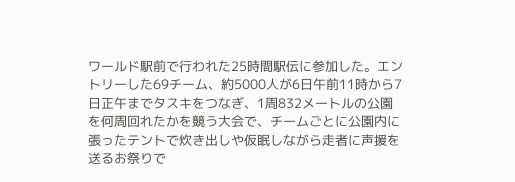ワールド駅前で行われた25時間駅伝に参加した。エントリーした69チーム、約5000人が6日午前11時から7日正午までタスキをつなぎ、1周832メートルの公園を何周回れたかを競う大会で、チームごとに公園内に張ったテントで炊き出しや仮眠しながら走者に声援を送るお祭りで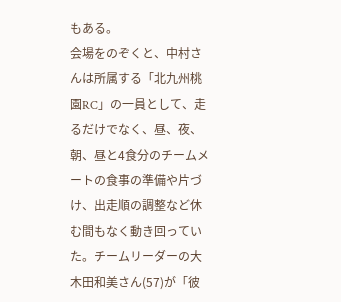もある。
会場をのぞくと、中村さんは所属する「北九州桃園RC」の一員として、走るだけでなく、昼、夜、朝、昼と4食分のチームメートの食事の準備や片づけ、出走順の調整など休む間もなく動き回っていた。チームリーダーの大木田和美さん(57)が「彼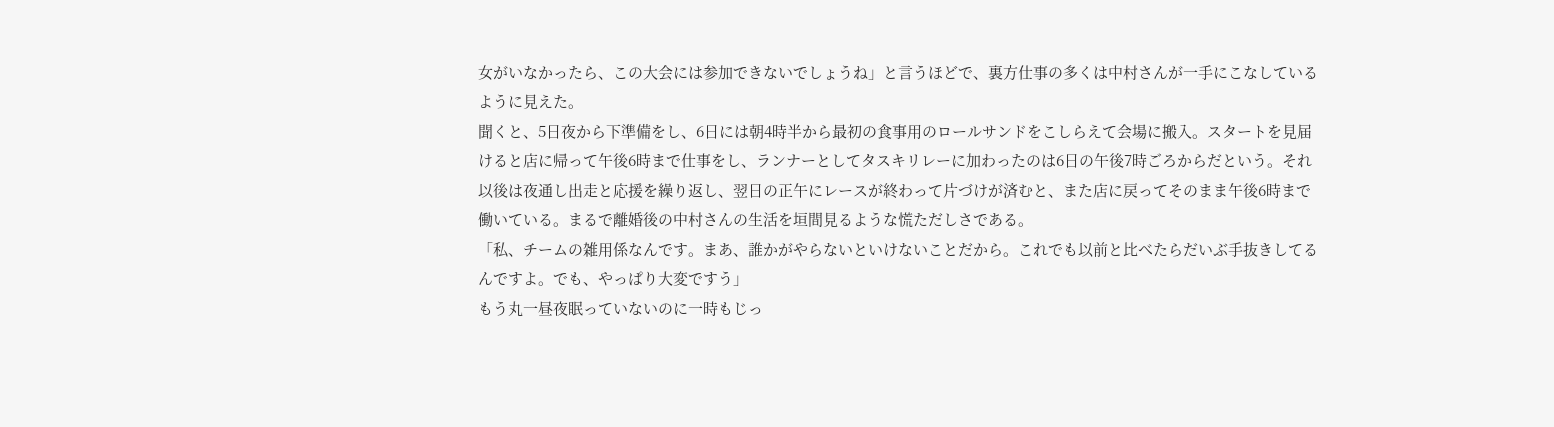女がいなかったら、この大会には参加できないでしょうね」と言うほどで、裏方仕事の多くは中村さんが一手にこなしているように見えた。
聞くと、5日夜から下準備をし、6日には朝4時半から最初の食事用のロールサンドをこしらえて会場に搬入。スタートを見届けると店に帰って午後6時まで仕事をし、ランナーとしてタスキリレーに加わったのは6日の午後7時ごろからだという。それ以後は夜通し出走と応援を繰り返し、翌日の正午にレースが終わって片づけが済むと、また店に戻ってそのまま午後6時まで働いている。まるで離婚後の中村さんの生活を垣間見るような慌ただしさである。
「私、チームの雑用係なんです。まあ、誰かがやらないといけないことだから。これでも以前と比べたらだいぶ手抜きしてるんですよ。でも、やっぱり大変ですう」
もう丸一昼夜眠っていないのに一時もじっ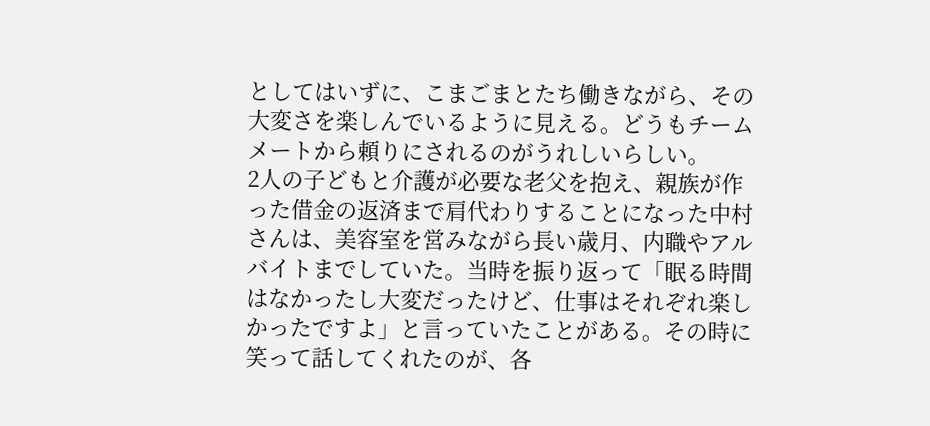としてはいずに、こまごまとたち働きながら、その大変さを楽しんでいるように見える。どうもチームメートから頼りにされるのがうれしいらしい。
2人の子どもと介護が必要な老父を抱え、親族が作った借金の返済まで肩代わりすることになった中村さんは、美容室を営みながら長い歳月、内職やアルバイトまでしていた。当時を振り返って「眠る時間はなかったし大変だったけど、仕事はそれぞれ楽しかったですよ」と言っていたことがある。その時に笑って話してくれたのが、各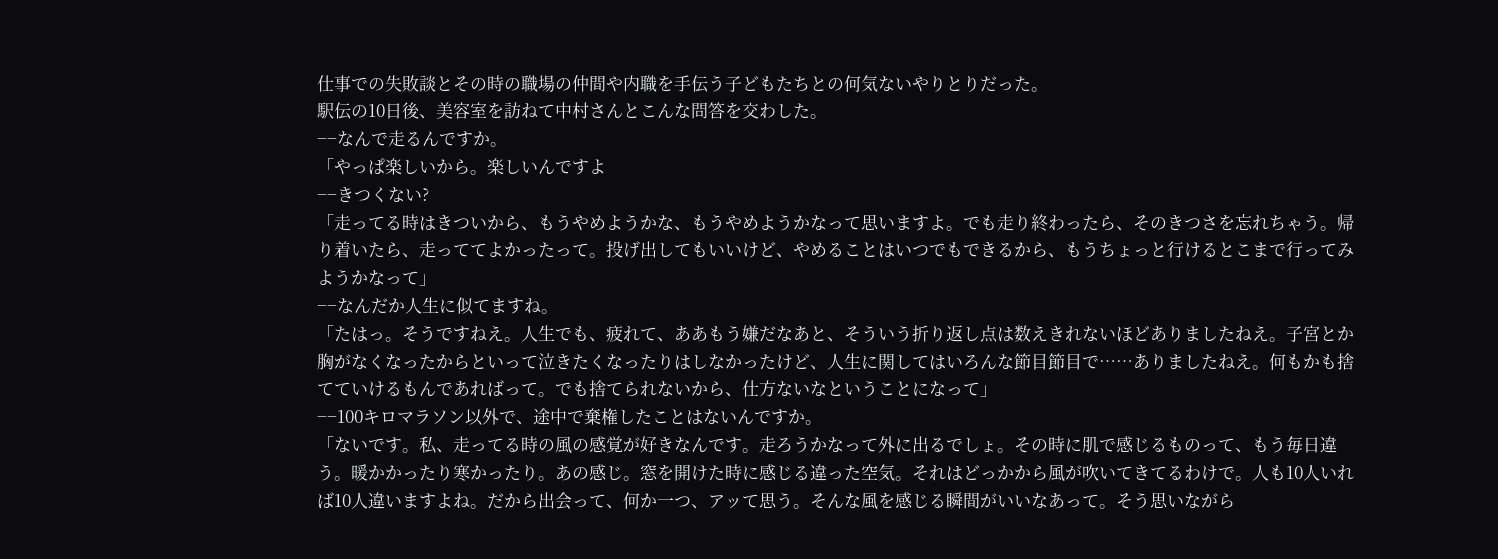仕事での失敗談とその時の職場の仲間や内職を手伝う子どもたちとの何気ないやりとりだった。
駅伝の10日後、美容室を訪ねて中村さんとこんな問答を交わした。
−−なんで走るんですか。
「やっぱ楽しいから。楽しいんですよ
−−きつくない?
「走ってる時はきついから、もうやめようかな、もうやめようかなって思いますよ。でも走り終わったら、そのきつさを忘れちゃう。帰り着いたら、走っててよかったって。投げ出してもいいけど、やめることはいつでもできるから、もうちょっと行けるとこまで行ってみようかなって」
−−なんだか人生に似てますね。
「たはっ。そうですねえ。人生でも、疲れて、ああもう嫌だなあと、そういう折り返し点は数えきれないほどありましたねえ。子宮とか胸がなくなったからといって泣きたくなったりはしなかったけど、人生に関してはいろんな節目節目で……ありましたねえ。何もかも捨てていけるもんであればって。でも捨てられないから、仕方ないなということになって」
−−100キロマラソン以外で、途中で棄権したことはないんですか。
「ないです。私、走ってる時の風の感覚が好きなんです。走ろうかなって外に出るでしょ。その時に肌で感じるものって、もう毎日違う。暖かかったり寒かったり。あの感じ。窓を開けた時に感じる違った空気。それはどっかから風が吹いてきてるわけで。人も10人いれば10人違いますよね。だから出会って、何か一つ、アッて思う。そんな風を感じる瞬間がいいなあって。そう思いながら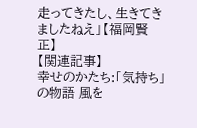走ってきたし、生きてきましたねえ」【福岡賢正】
【関連記事】
幸せのかたち:「気持ち」の物語 風を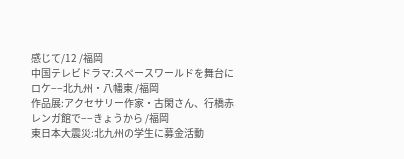感じて/12 /福岡
中国テレビドラマ:スペースワールドを舞台にロケ−−北九州・八幡東 /福岡
作品展:アクセサリー作家・古閑さん、行橋赤レンガ館で−−きょうから /福岡
東日本大震災:北九州の学生に募金活動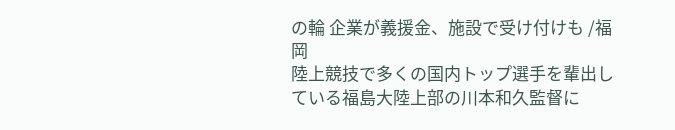の輪 企業が義援金、施設で受け付けも /福岡
陸上競技で多くの国内トップ選手を輩出している福島大陸上部の川本和久監督に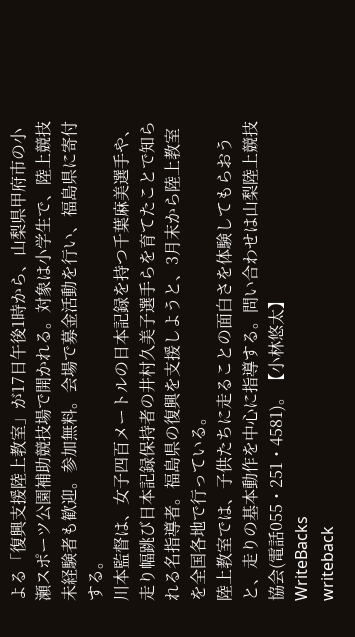よる「復興支援陸上教室」が17日午後1時から、山梨県甲府市の小瀬スポーツ公園補助競技場で開かれる。対象は小学生で、陸上競技未経験者も歓迎。参加無料。会場で募金活動を行い、福島県に寄付する。
川本監督は、女子四百メートルの日本記録を持つ千葉麻美選手や、走り幅跳び日本記録保持者の井村久美子選手らを育てたことで知られる名指導者。福島県の復興を支援しようと、3月末から陸上教室を全国各地で行っている。
陸上教室では、子供たちに走ることの面白さを体験してもらおうと、走りの基本動作を中心に指導する。問い合わせは山梨陸上競技協会(電話055・251・4581)。【小林悠太】
WriteBacks
writeback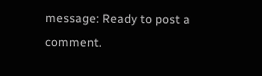message: Ready to post a comment.